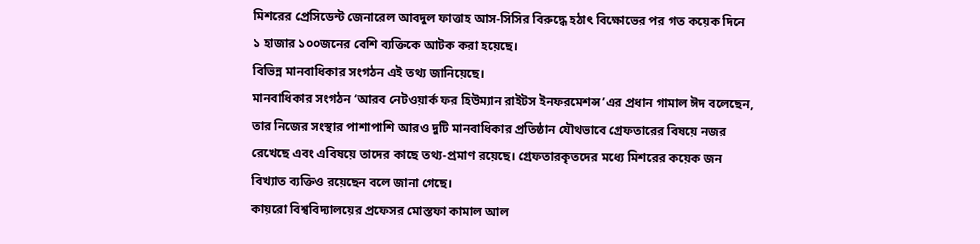মিশরের প্রেসিডেন্ট জেনারেল আবদুল ফাত্তাহ আস-সিসির বিরুদ্ধে হঠাৎ বিক্ষোভের পর গত কয়েক দিনে ১ হাজার ১০০জনের বেশি ব্যক্তিকে আটক করা হয়েছে।
বিভিন্ন মানবাধিকার সংগঠন এই তথ্য জানিয়েছে।
মানবাধিকার সংগঠন ‘আরব নেটওয়ার্ক ফর হিউম্যান রাইটস ইনফরমেশন্স’এর প্রধান গামাল ঈদ বলেছেন, তার নিজের সংস্থার পাশাপাশি আরও দুটি মানবাধিকার প্রতিষ্ঠান যৌথভাবে গ্রেফতারের বিষয়ে নজর রেখেছে এবং এবিষয়ে তাদের কাছে তথ্য-প্রমাণ রয়েছে। গ্রেফতারকৃতদের মধ্যে মিশরের কয়েক জন বিখ্যাত ব্যক্তিও রয়েছেন বলে জানা গেছে।
কায়রো বিশ্ববিদ্যালয়ের প্রফেসর মোস্তফা কামাল আল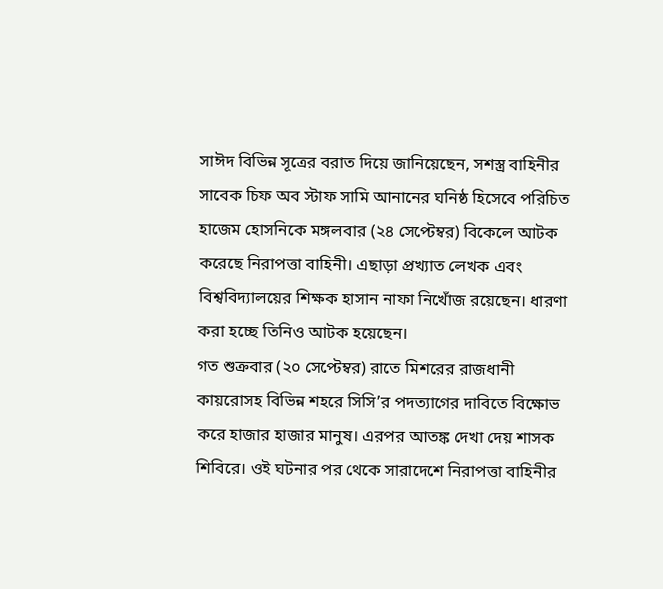সাঈদ বিভিন্ন সূত্রের বরাত দিয়ে জানিয়েছেন, সশস্ত্র বাহিনীর সাবেক চিফ অব স্টাফ সামি আনানের ঘনিষ্ঠ হিসেবে পরিচিত হাজেম হোসনিকে মঙ্গলবার (২৪ সেপ্টেম্বর) বিকেলে আটক করেছে নিরাপত্তা বাহিনী। এছাড়া প্রখ্যাত লেখক এবং বিশ্ববিদ্যালয়ের শিক্ষক হাসান নাফা নিখোঁজ রয়েছেন। ধারণা করা হচ্ছে তিনিও আটক হয়েছেন।
গত শুক্রবার (২০ সেপ্টেম্বর) রাতে মিশরের রাজধানী কায়রোসহ বিভিন্ন শহরে সিসি’র পদত্যাগের দাবিতে বিক্ষোভ করে হাজার হাজার মানুষ। এরপর আতঙ্ক দেখা দেয় শাসক শিবিরে। ওই ঘটনার পর থেকে সারাদেশে নিরাপত্তা বাহিনীর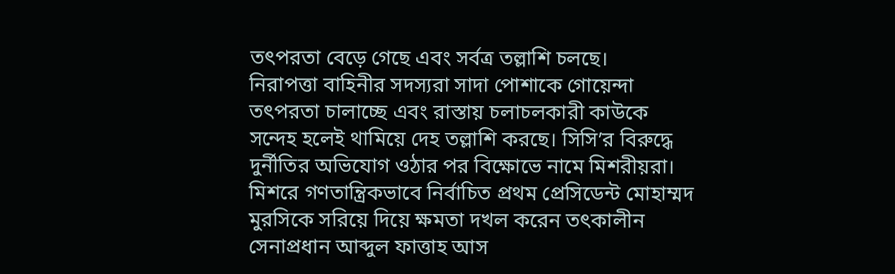তৎপরতা বেড়ে গেছে এবং সর্বত্র তল্লাশি চলছে।
নিরাপত্তা বাহিনীর সদস্যরা সাদা পোশাকে গোয়েন্দা তৎপরতা চালাচ্ছে এবং রাস্তায় চলাচলকারী কাউকে সন্দেহ হলেই থামিয়ে দেহ তল্লাশি করছে। সিসি’র বিরুদ্ধে দুর্নীতির অভিযোগ ওঠার পর বিক্ষোভে নামে মিশরীয়রা।
মিশরে গণতান্ত্রিকভাবে নির্বাচিত প্রথম প্রেসিডেন্ট মোহাম্মদ মুরসিকে সরিয়ে দিয়ে ক্ষমতা দখল করেন তৎকালীন সেনাপ্রধান আব্দুল ফাত্তাহ আস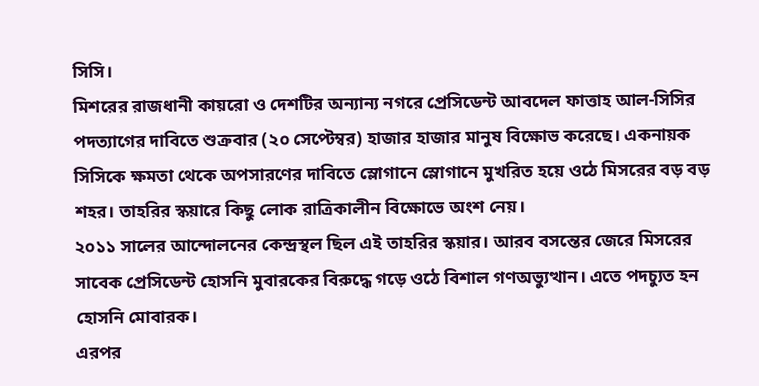সিসি।
মিশরের রাজধানী কায়রো ও দেশটির অন্যান্য নগরে প্রেসিডেন্ট আবদেল ফাত্তাহ আল-সিসির পদত্যাগের দাবিতে শুক্রবার (২০ সেপ্টেম্বর) হাজার হাজার মানুষ বিক্ষোভ করেছে। একনায়ক সিসিকে ক্ষমতা থেকে অপসারণের দাবিতে স্লোগানে স্লোগানে মুখরিত হয়ে ওঠে মিসরের বড় বড় শহর। তাহরির স্কয়ারে কিছু লোক রাত্রিকালীন বিক্ষোভে অংশ নেয়।
২০১১ সালের আন্দোলনের কেন্দ্রস্থল ছিল এই তাহরির স্কয়ার। আরব বসন্তের জেরে মিসরের সাবেক প্রেসিডেন্ট হোসনি মুবারকের বিরুদ্ধে গড়ে ওঠে বিশাল গণঅভ্যুত্থান। এতে পদচ্যুত হন হোসনি মোবারক।
এরপর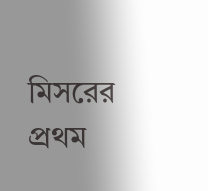মিসরের প্রথম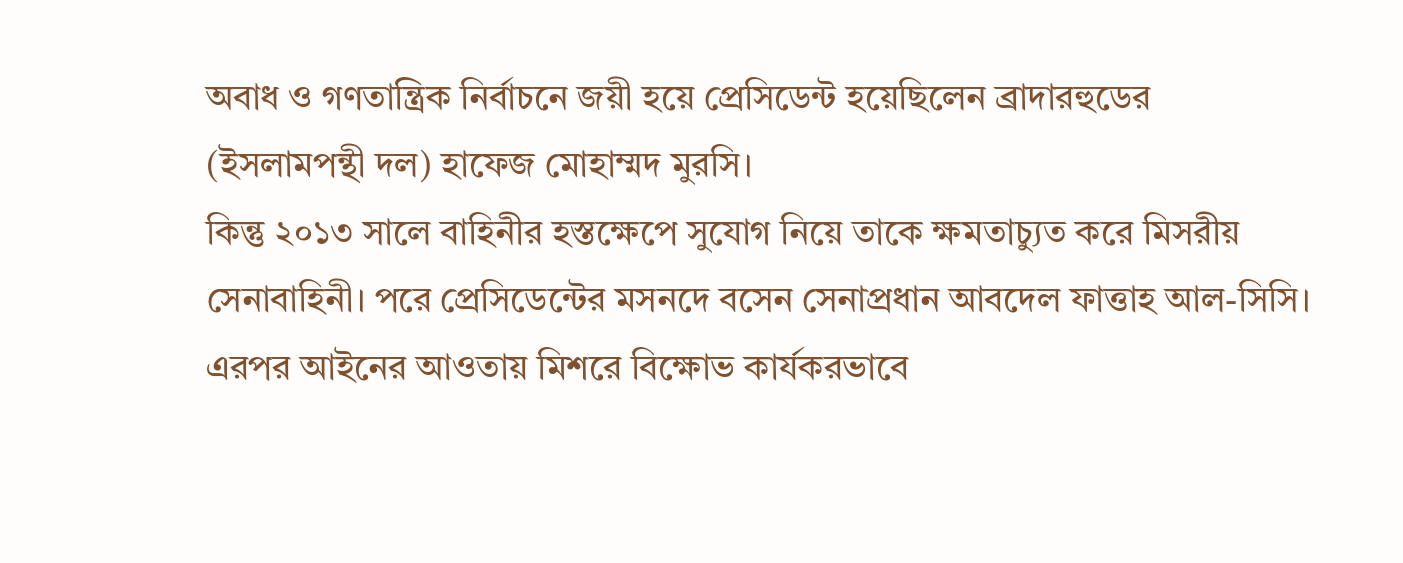অবাধ ও গণতান্ত্রিক নির্বাচনে জয়ী হয়ে প্রেসিডেন্ট হয়েছিলেন ব্রাদারহুডের (ইসলামপন্থী দল) হাফেজ মোহাম্মদ মুরসি।
কিন্তু ২০১৩ সালে বাহিনীর হস্তক্ষেপে সুযোগ নিয়ে তাকে ক্ষমতাচ্যুত করে মিসরীয় সেনাবাহিনী। পরে প্রেসিডেন্টের মসনদে বসেন সেনাপ্রধান আবদেল ফাত্তাহ আল-সিসি।
এরপর আইনের আওতায় মিশরে বিক্ষোভ কার্যকরভাবে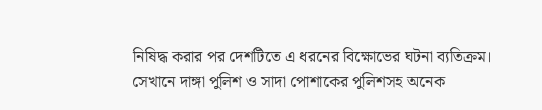নিষিদ্ধ করার পর দেশটিতে এ ধরনের বিক্ষোভের ঘটনা ব্যতিক্রম। সেখানে দাঙ্গা পুলিশ ও সাদা পোশাকের পুলিশসহ অনেক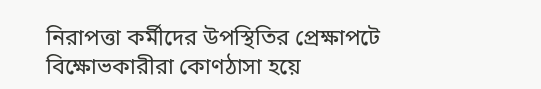নিরাপত্তা কর্মীদের উপস্থিতির প্রেক্ষাপটে বিক্ষোভকারীরা কোণঠাসা হয়ে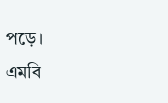পড়ে।
এমবি